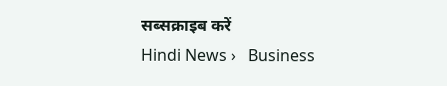सब्सक्राइब करें
Hindi News ›   Business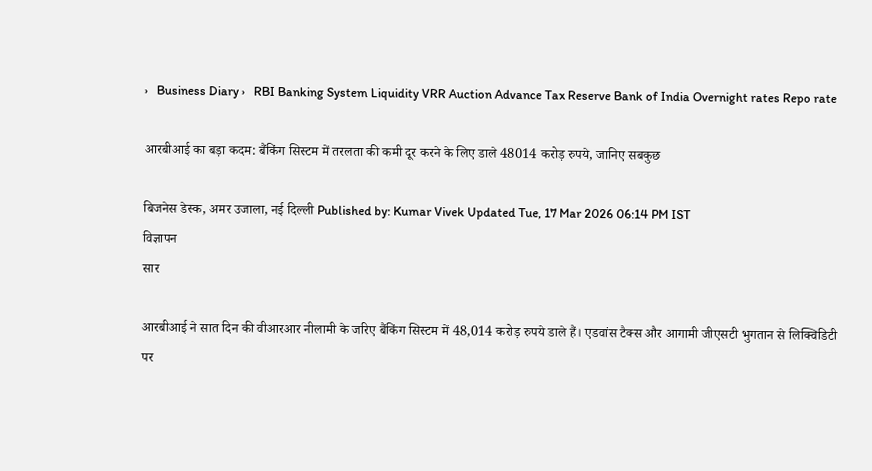›   Business Diary ›   RBI Banking System Liquidity VRR Auction Advance Tax Reserve Bank of India Overnight rates Repo rate

आरबीआई का बड़ा कदम: बैंकिंग सिस्टम में तरलता की कमी दूर करने के लिए डाले 48014 करोड़ रुपये, जानिए सबकुछ

बिजनेस डेस्क, अमर उजाला, नई दिल्ली Published by: Kumar Vivek Updated Tue, 17 Mar 2026 06:14 PM IST
विज्ञापन
सार

आरबीआई ने सात दिन की वीआरआर नीलामी के जरिए बैंकिंग सिस्टम में 48,014 करोड़ रुपये डाले हैं। एडवांस टैक्स और आगामी जीएसटी भुगतान से लिक्विडिटी पर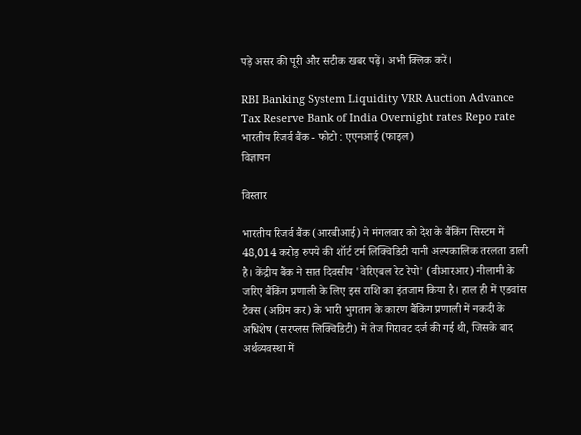पड़े असर की पूरी और सटीक खबर पढ़ें। अभी क्लिक करें।

RBI Banking System Liquidity VRR Auction Advance Tax Reserve Bank of India Overnight rates Repo rate
भारतीय रिजर्व बैंक - फोटो : एएनआई (फाइल)
विज्ञापन

विस्तार

भारतीय रिजर्व बैंक (आरबीआई) ने मंगलवार को देश के बैंकिंग सिस्टम में 48,014 करोड़ रुपये की शॉर्ट टर्म लिक्विडिटी यानी अल्पकालिक तरलता डाली है। केंद्रीय बैंक ने सात दिवसीय 'वेरिएबल रेट रेपो' (वीआरआर) नीलामी के जरिए बैंकिंग प्रणाली के लिए इस राशि का इंतजाम किया है। हाल ही में एडवांस टैक्स (अग्रिम कर) के भारी भुगतान के कारण बैंकिंग प्रणाली में नकदी के अधिशेष (सरप्लस लिक्विडिटी) में तेज गिरावट दर्ज की गई थी, जिसके बाद अर्थव्यवस्था में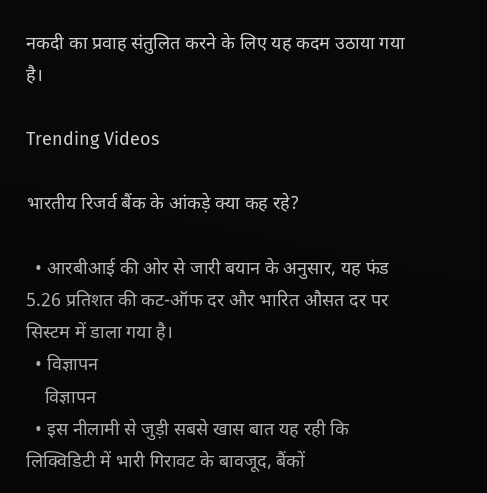नकदी का प्रवाह संतुलित करने के लिए यह कदम उठाया गया है।

Trending Videos

भारतीय रिजर्व बैंक के आंकड़े क्या कह रहे?

  • आरबीआई की ओर से जारी बयान के अनुसार, यह फंड 5.26 प्रतिशत की कट-ऑफ दर और भारित औसत दर पर सिस्टम में डाला गया है।
  • विज्ञापन
    विज्ञापन
  • इस नीलामी से जुड़ी सबसे खास बात यह रही कि लिक्विडिटी में भारी गिरावट के बावजूद, बैंकों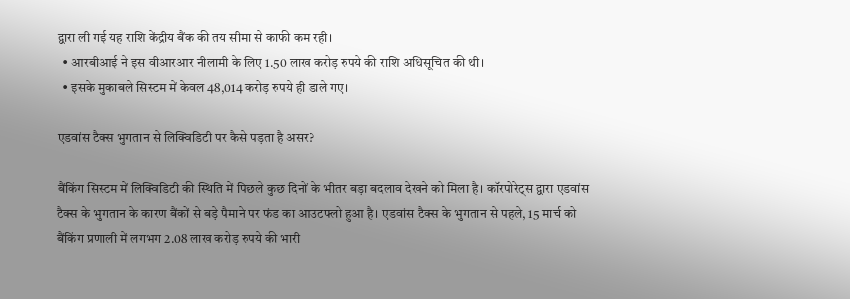द्वारा ली गई यह राशि केंद्रीय बैंक की तय सीमा से काफी कम रही।
  • आरबीआई ने इस वीआरआर नीलामी के लिए 1.50 लाख करोड़ रुपये की राशि अधिसूचित की थी।
  • इसके मुकाबले सिस्टम में केवल 48,014 करोड़ रुपये ही डाले गए।

एडवांस टैक्स भुगतान से लिक्विडिटी पर कैसे पड़ता है असर?

बैंकिंग सिस्टम में लिक्विडिटी की स्थिति में पिछले कुछ दिनों के भीतर बड़ा बदलाव देखने को मिला है। कॉरपोरेट्स द्वारा एडवांस टैक्स के भुगतान के कारण बैंकों से बड़े पैमाने पर फंड का आउटफ्लो हुआ है। एडवांस टैक्स के भुगतान से पहले, 15 मार्च को बैंकिंग प्रणाली में लगभग 2.08 लाख करोड़ रुपये की भारी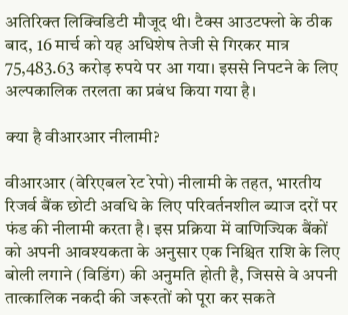अतिरिक्त लिक्विडिटी मौजूद थी। टैक्स आउटफ्लो के ठीक बाद, 16 मार्च को यह अधिशेष तेजी से गिरकर मात्र 75,483.63 करोड़ रुपये पर आ गया। इससे निपटने के लिए अल्पकालिक तरलता का प्रबंध किया गया है।

क्या है वीआरआर नीलामी?

वीआरआर (वेरिएबल रेट रेपो) नीलामी के तहत, भारतीय रिजर्व बैंक छोटी अवधि के लिए परिवर्तनशील ब्याज दरों पर फंड की नीलामी करता है। इस प्रक्रिया में वाणिज्यिक बैंकों को अपनी आवश्यकता के अनुसार एक निश्चित राशि के लिए बोली लगाने (विडिंग) की अनुमति होती है, जिससे वे अपनी तात्कालिक नकदी की जरूरतों को पूरा कर सकते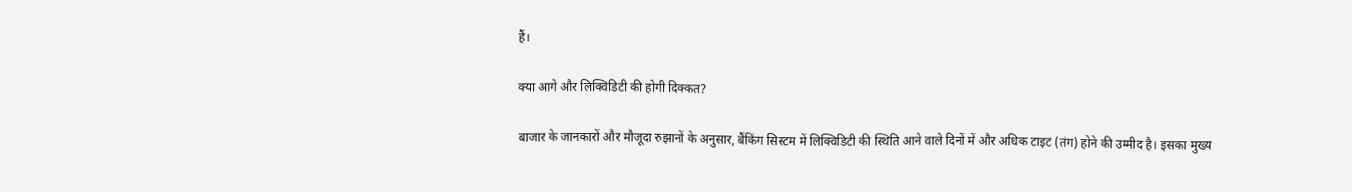हैं।

क्या आगे और लिक्विडिटी की होगी दिक्कत?

बाजार के जानकारों और मौजूदा रुझानों के अनुसार, बैंकिंग सिस्टम में लिक्विडिटी की स्थिति आने वाले दिनों में और अधिक टाइट (तंग) होने की उम्मीद है। इसका मुख्य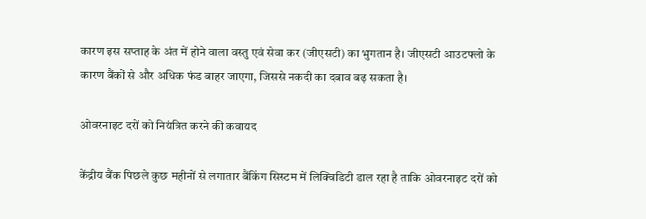कारण इस सप्ताह के अंत में होने वाला वस्तु एवं सेवा कर (जीएसटी) का भुगतान है। जीएसटी आउटफ्लो के कारण बैंकों से और अधिक फंड बाहर जाएगा, जिससे नकदी का दबाव बढ़ सकता है।

ओवरनाइट दरों को नियंत्रित करने की कवायद

केंद्रीय बैंक पिछले कुछ महीनों से लगातार बैंकिंग सिस्टम में लिक्विडिटी डाल रहा है ताकि ओवरनाइट दरों को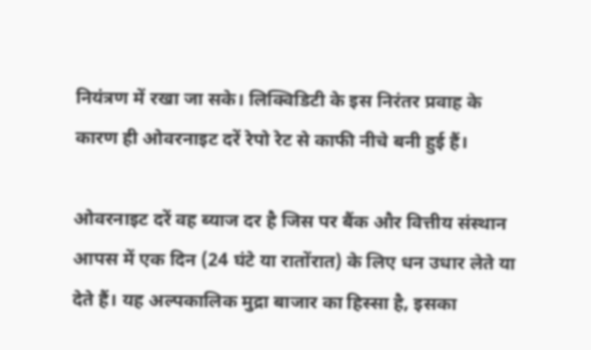नियंत्रण में रखा जा सके। लिक्विडिटी के इस निरंतर प्रवाह के कारण ही ओवरनाइट दरें रेपो रेट से काफी नीचे बनी हुई हैं।

ओवरनाइट दरें वह ब्याज दर है जिस पर बैंक और वित्तीय संस्थान आपस में एक दिन (24 घंटे या रातोंरात) के लिए धन उधार लेते या देते हैं। यह अल्पकालिक मुद्रा बाजार का हिस्सा है, इसका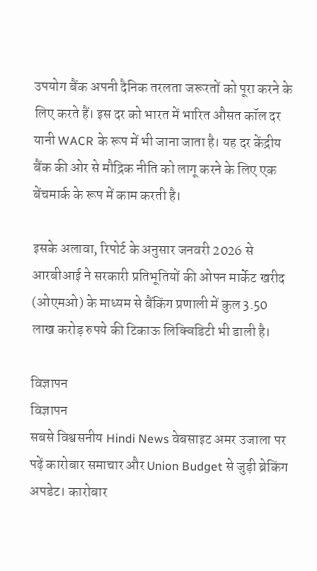उपयोग बैंक अपनी दैनिक तरलता जरूरतों को पूरा करने के लिए करते हैं। इस दर को भारत में भारित औसत कॉल दर यानी WACR के रूप में भी जाना जाता है। यह दर केंद्रीय बैंक की ओर से मौद्रिक नीति को लागू करने के लिए एक बेंचमार्क के रूप में काम करती है।

इसके अलावा, रिपोर्ट के अनुसार जनवरी 2026 से आरबीआई ने सरकारी प्रतिभूतियों की ओपन मार्केट खरीद (ओएमओ) के माध्यम से बैंकिंग प्रणाली में कुल 3.50 लाख करोड़ रुपये की टिकाऊ लिक्विडिटी भी डाली है।

विज्ञापन
विज्ञापन
सबसे विश्वसनीय Hindi News वेबसाइट अमर उजाला पर पढ़ें कारोबार समाचार और Union Budget से जुड़ी ब्रेकिंग अपडेट। कारोबार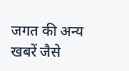जगत की अन्य खबरें जैसे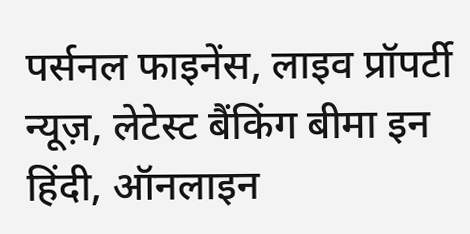पर्सनल फाइनेंस, लाइव प्रॉपर्टी न्यूज़, लेटेस्ट बैंकिंग बीमा इन हिंदी, ऑनलाइन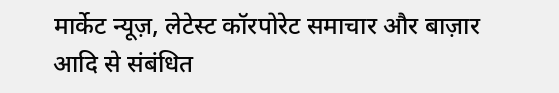मार्केट न्यूज़, लेटेस्ट कॉरपोरेट समाचार और बाज़ार आदि से संबंधित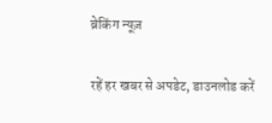ब्रेकिंग न्यूज़

रहें हर खबर से अपडेट, डाउनलोड करें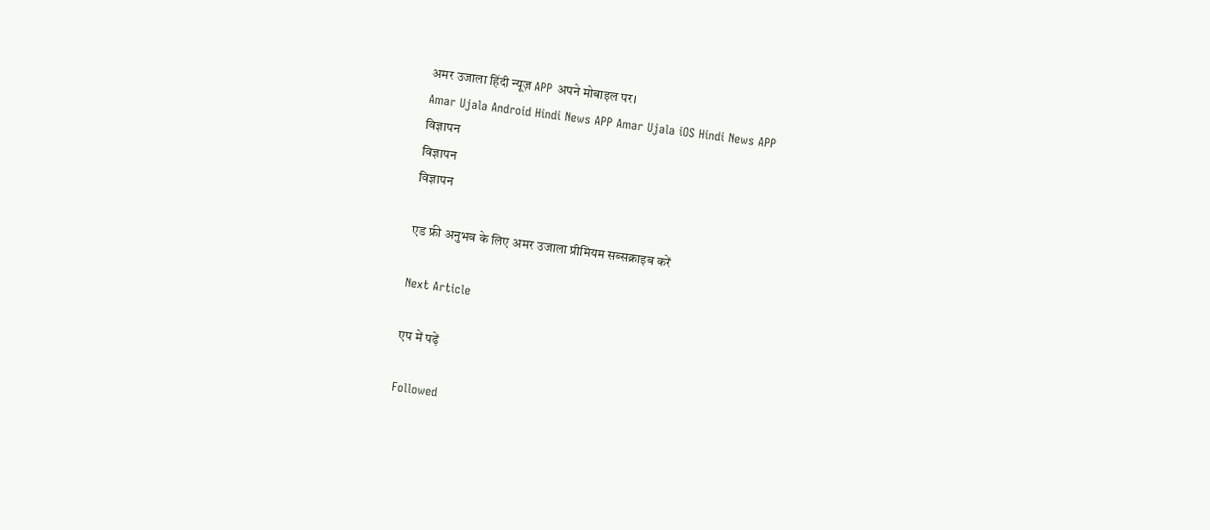अमर उजाला हिंदी न्यूज़ APP अपने मोबाइल पर।
Amar Ujala Android Hindi News APP Amar Ujala iOS Hindi News APP
विज्ञापन
विज्ञापन
विज्ञापन

एड फ्री अनुभव के लिए अमर उजाला प्रीमियम सब्सक्राइब करें

Next Article

एप में पढ़ें

Followed